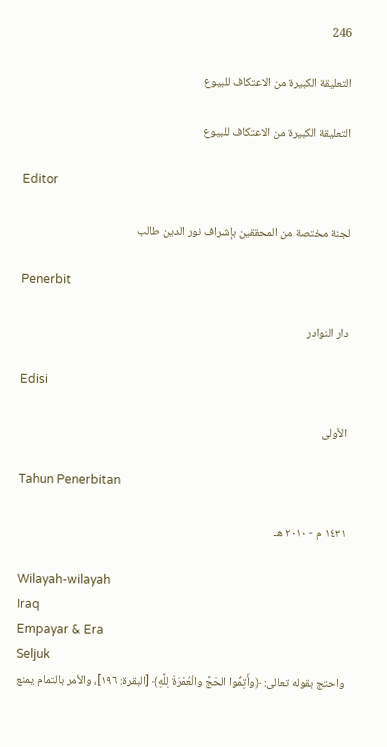246

التعليقة الكبيرة من الاعتكاف للبيوع

التعليقة الكبيرة من الاعتكاف للبيوع

Editor

لجنة مختصة من المحققين بإشراف نور الدين طالب

Penerbit

دار النوادر

Edisi

الأولى

Tahun Penerbitan

١٤٣١ م - ٢٠١٠ هـ

Wilayah-wilayah
Iraq
Empayar & Era
Seljuk
واحتج بقوله تعالى: ﴿وأَتِمُّوا الحَجَّ والْعُمْرَةَ لِلَّهِ﴾ [البقرة: ١٩٦]، والأمر بالتمام يمنع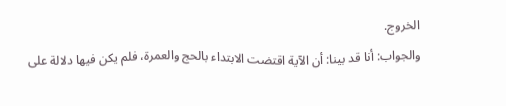الخروج.
والجواب: أنا قد بينا: أن الآية اقتضت الابتداء بالحج والعمرة، فلم يكن فيها دلالة على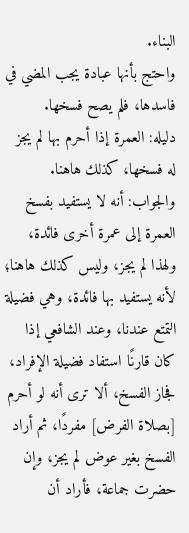البناء.
واحتج بأنها عبادة يجب المضي في فاسدها، فلم يصح فسخها.
دليله: العمرة إذا أحرم بها لم يجز له فسخها، كذلك هاهنا.
والجواب: أنه لا يستفيد بفسخ العمرة إلى عمرة أخرى فائدة، ولهذا لم يجز، وليس كذلك هاهنا؛ لأنه يستفيد بها فائدة، وهي فضيلة التمتع عندنا، وعند الشافعي إذا كان قارنًا استفاد فضيلة الإفراد، فجاز الفسخ، ألا ترى أنه لو أحرم [بصلاة الفرض] مفردًا، ثم أراد الفسخ بغير عوض لم يجز، وإن حضرت جماعة، فأراد أن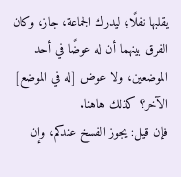يقلبها نفلًا؛ ليدرك الجماعة، جاز، وكان الفرق بينهما أن له عوضًا في أحد الموضعين، ولا عوض [له في الموضع] الآخر؟ كذلك هاهنا.
فإن قيل: يجوز الفسخ عندكم، وإن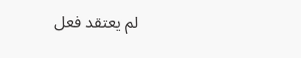لم يعتقد فعل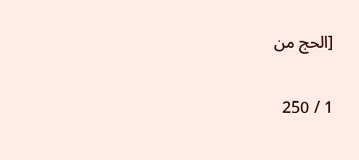[الحج من

1 / 250